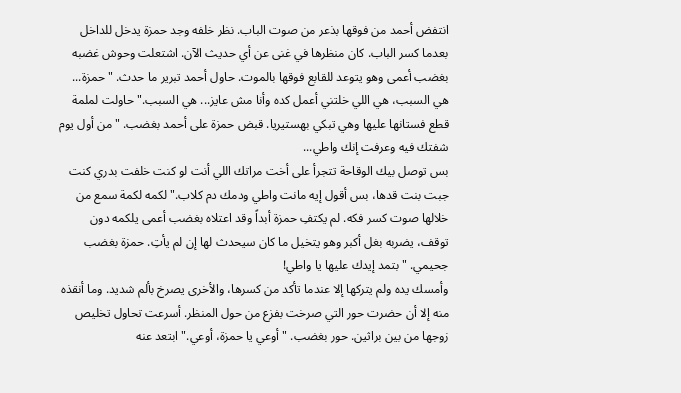انتفض أحمد من فوقها بذعر من صوت الباب. نظر خلفه وجد حمزة يدخل للداخل بعدما كسر الباب. كان منظرها في غنى عن أي حديث الآن. اشتعلت وحوش غضبه بغضب أعمى وهو يتوعد للقابع فوقها بالموت. حاول أحمد تبرير ما حدث. "حمزة... هي السبب، هي اللي خلتني أعمل كده وأنا مش عايز... هي السبب." حاولت لملمة قطع فستانها عليها وهي تبكي بهستيريا. قبض حمزة على أحمد بغضب. "من أول يوم شفتك فيه وعرفت إنك واطي...
بس توصل بيك الوقاحة تتجرأ على أخت مراتك اللي أنت لو كنت خلفت بدري كنت جبت بنت قدها، بس أقول إيه مانت واطي ودمك دم كلاب." لكمه لكمة سمع من خلالها صوت كسر فكه. لم يكتفِ حمزة أبداً وقد اعتلاه بغضب أعمى يلكمه دون توقف، يضربه بغل أكبر وهو يتخيل ما كان سيحدث لها إن لم يأتِ. حمزة بغضب جحيمي. "بتمد إيدك عليها يا واطي!
وأمسك يده ولم يتركها إلا عندما تأكد من كسرها، والأخرى يصرخ بألم شديد. وما أنقذه منه إلا أن حضرت حور التي صرخت بفزع من حول المنظر. أسرعت تحاول تخليص زوجها من بين براثين. حور بغضب. "أوعي يا حمزة، أوعي." ابتعد عنه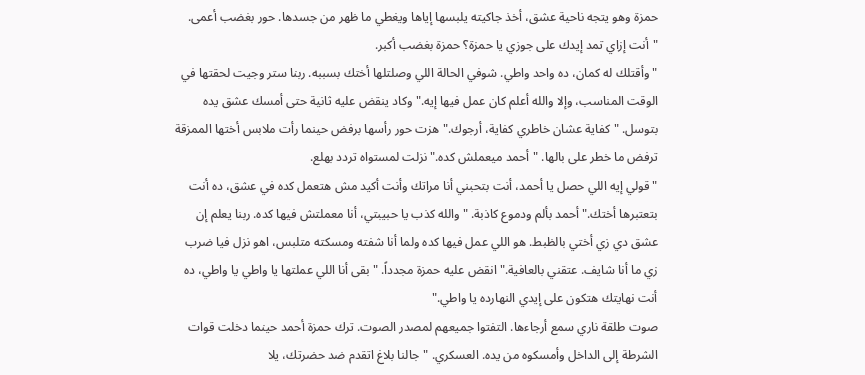حمزة وهو يتجه ناحية عشق، أخذ جاكيته يلبسها إياها ويغطي ما ظهر من جسدها. حور بغضب أعمى. "أنت إزاي تمد إيدك على جوزي يا حمزة؟ حمزة بغضب أكبر.
"وأقتلك له كمان، ده واحد واطي. شوفي الحالة اللي وصلتلها أختك بسببه. ربنا ستر وجيت لحقتها في الوقت المناسب، وإلا والله أعلم كان عمل فيها إيه." وكاد ينقض عليه ثانية حتى أمسك عشق يده بتوسل. "كفاية عشان خاطري كفاية، أرجوك." هزت حور رأسها برفض حينما رأت ملابس أختها الممزقة ترفض ما خطر على بالها. "أحمد ميعملش كده." نزلت لمستواه تردد بهلع.
"قولي إيه اللي حصل يا أحمد، أنت بتحبني أنا مراتك وأنت أكيد مش هتعمل كده في عشق، ده أنت بتعتبرها أختك." أحمد بألم ودموع كاذبة. "والله كذب يا حبيبتي، أنا معملتش فيها كده. ربنا يعلم إن عشق دي زي أختي بالظبط. هو اللي عمل فيها كده ولما أنا شفته ومسكته متلبس، اهو نزل فيا ضرب زي ما أنا شايف. عتقني بالعافية." انقض عليه حمزة مجدداً. "بقى أنا اللي عملتها يا واطي يا واطي، ده أنت نهايتك هتكون على إيدي النهارده يا واطي."
صوت طلقة ناري سمع أرجاءها. التفتوا جميعهم لمصدر الصوت. ترك حمزة أحمد حينما دخلت قوات الشرطة إلى الداخل وأمسكوه من يده. العسكري. "جالنا بلاغ اتقدم ضد حضرتك، يلا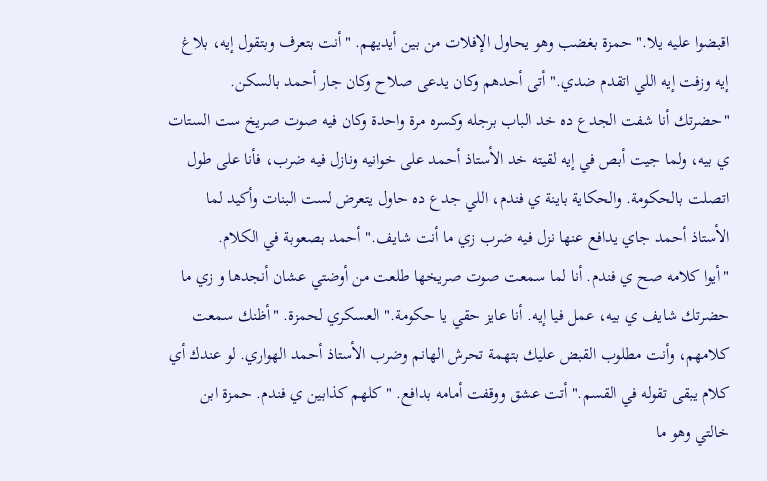اقبضوا عليه يلا." حمزة بغضب وهو يحاول الإفلات من بين أيديهم. "أنت بتعرف وبتقول إيه، بلاغ إيه وزفت إيه اللي اتقدم ضدي." أتى أحدهم وكان يدعى صلاح وكان جار أحمد بالسكن.
"حضرتك أنا شفت الجدع ده خد الباب برجله وكسره مرة واحدة وكان فيه صوت صريخ ست الستات ي بيه، ولما جيت أبص في إيه لقيته خد الأستاذ أحمد على خوانيه ونازل فيه ضرب، فأنا على طول اتصلت بالحكومة. والحكاية باينة ي فندم، اللي جدع ده حاول يتعرض لست البنات وأكيد لما الأستاذ أحمد جاي يدافع عنها نزل فيه ضرب زي ما أنت شايف." أحمد بصعوبة في الكلام.
"أيوا كلامه صح ي فندم. أنا لما سمعت صوت صريخها طلعت من أوضتي عشان أنجدها و زي ما حضرتك شايف ي بيه، عمل فيا إيه. أنا عايز حقي يا حكومة." العسكري لحمزة. "أظنك سمعت كلامهم، وأنت مطلوب القبض عليك بتهمة تحرش الهانم وضرب الأستاذ أحمد الهواري. لو عندك أي كلام يبقى تقوله في القسم." أتت عشق ووقفت أمامه بدافع. "كلهم كذابين ي فندم. حمزة ابن خالتي وهو ما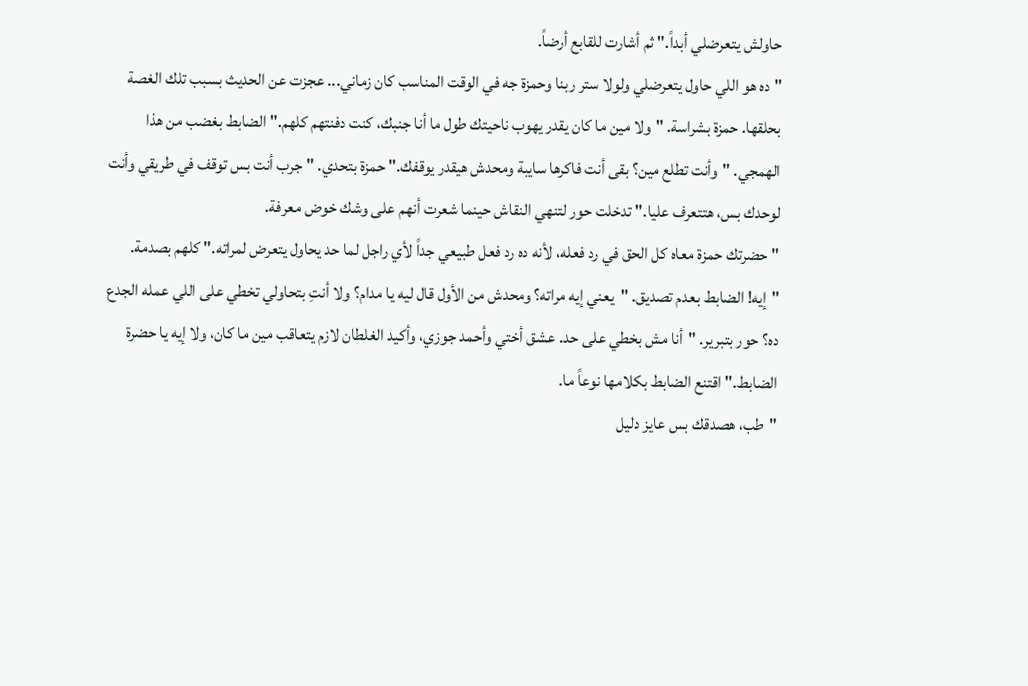حاولش يتعرضلي أبداً." ثم أشارت للقابع أرضاً.
"ده هو اللي حاول يتعرضلي ولولا ستر ربنا وحمزة جه في الوقت المناسب كان زماني... عجزت عن الحديث بسبب تلك الغصة بحلقها. حمزة بشراسة. "ولا مين ما كان يقدر يهوب ناحيتك طول ما أنا جنبك، كنت دفنتهم كلهم." الضابط بغضب من هذا الهمجي. "وأنت تطلع مين؟ بقى أنت فاكرها سايبة ومحدش هيقدر يوقفك." حمزة بتحدي. "جرب أنت بس توقف في طريقي وأنت لوحدك بس، هتتعرف عليا." تدخلت حور لتنهي النقاش حينما شعرت أنهم على وشك خوض معرفة.
"حضرتك حمزة معاه كل الحق في رد فعله، لأنه ده رد فعل طبيعي جداً لأي راجل لما حد يحاول يتعرض لمراته." كلهم بصدمة. "إيه! الضابط بعدم تصديق. "يعني إيه مراته؟ ومحدش من الأول قال ليه يا مدام؟ ولا أنتِ بتحاولي تخطي على اللي عمله الجدع ده؟ حور بتبرير. "أنا مش بخطي على حد. عشق أختي وأحمد جوزي، وأكيد الغلطان لازم يتعاقب مين ما كان، ولا إيه يا حضرة الضابط." اقتنع الضابط بكلامها نوعاً ما.
"طب، هصدقك بس عايز دليل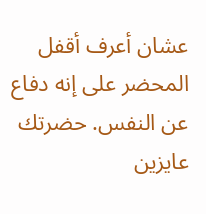عشان أعرف أقفل المحضر على إنه دفاع عن النفس. حضرتك عايزين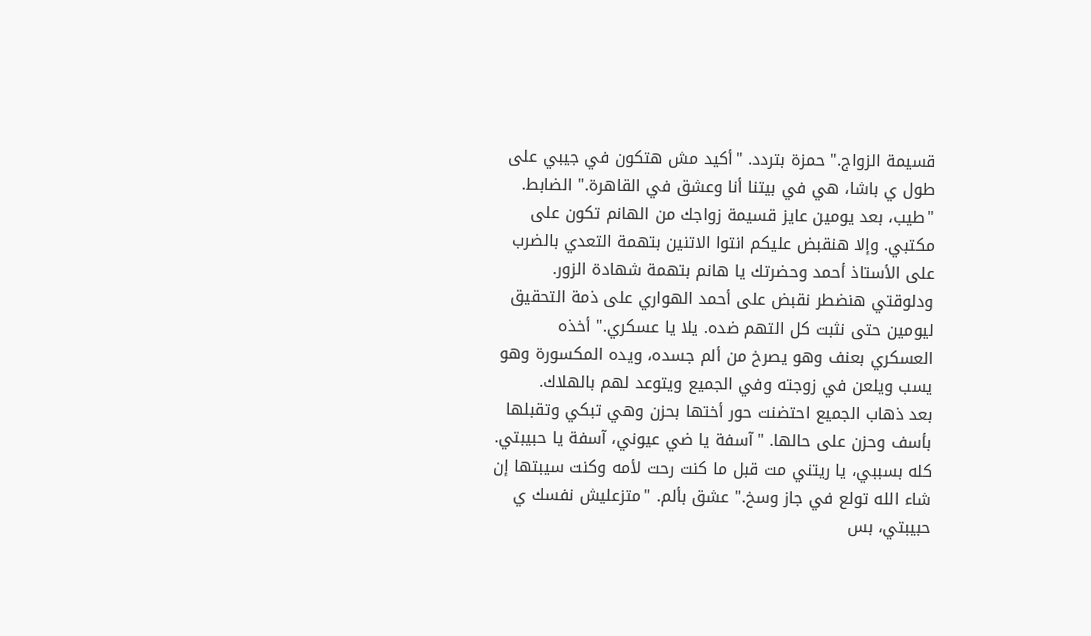قسيمة الزواج." حمزة بتردد. "أكيد مش هتكون في جيبي على طول ي باشا، هي في بيتنا أنا وعشق في القاهرة." الضابط.
"طيب، بعد يومين عايز قسيمة زواجك من الهانم تكون على مكتبي. وإلا هنقبض عليكم انتوا الاتنين بتهمة التعدي بالضرب على الأستاذ أحمد وحضرتك يا هانم بتهمة شهادة الزور. ودلوقتي هنضطر نقبض على أحمد الهواري على ذمة التحقيق ليومين حتى نثبت كل التهم ضده. يلا يا عسكري." أخذه العسكري بعنف وهو يصرخ من ألم جسده، ويده المكسورة وهو يسب ويلعن في زوجته وفي الجميع ويتوعد لهم بالهلاك.
بعد ذهاب الجميع احتضنت حور أختها بحزن وهي تبكي وتقبلها بأسف وحزن على حالها. "آسفة يا ضي عيوني، آسفة يا حبيبتي. كله بسببي، يا ريتني مت قبل ما كنت رحت لأمه وكنت سيبتها إن شاء الله تولع في جاز وسخ." عشق بألم. "متزعليش نفسك ي حبيبتي، بس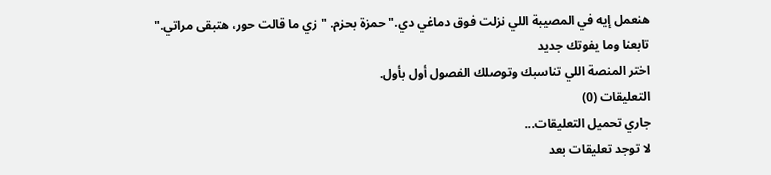هنعمل إيه في المصيبة اللي نزلت فوق دماغي دي." حمزة بحزم. "زي ما قالت حور، هتبقى مراتي."
تابعنا وما يفوتك جديد
اختر المنصة اللي تناسبك وتوصلك الفصول أول بأول.
التعليقات (0)
جاري تحميل التعليقات...
لا توجد تعليقات بعد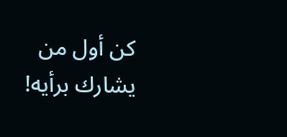كن أول من يشارك برأيه!